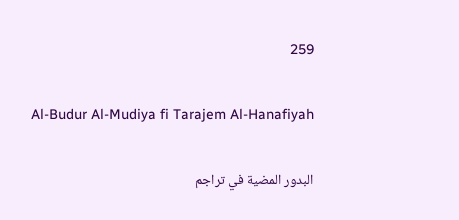259

Al-Budur Al-Mudiya fi Tarajem Al-Hanafiyah

البدور المضية في تراجم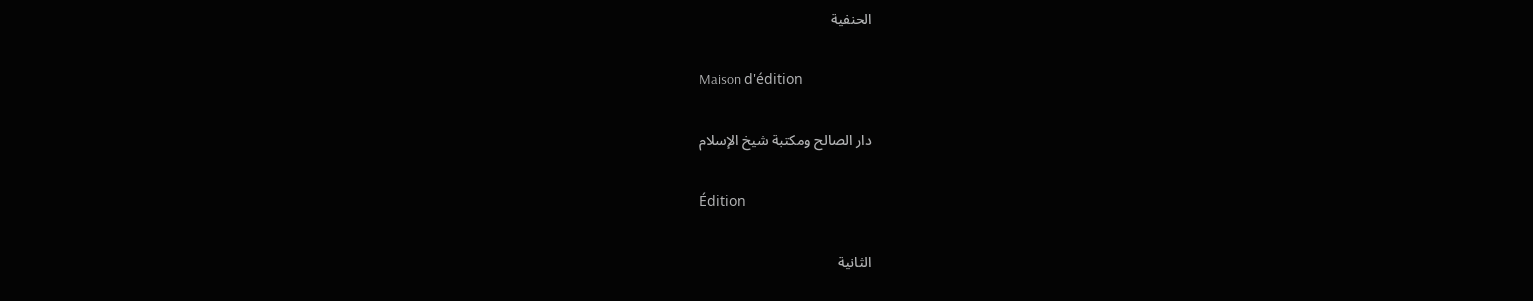الحنفية

Maison d'édition

دار الصالح ومكتبة شيخ الإسلام

Édition

الثانية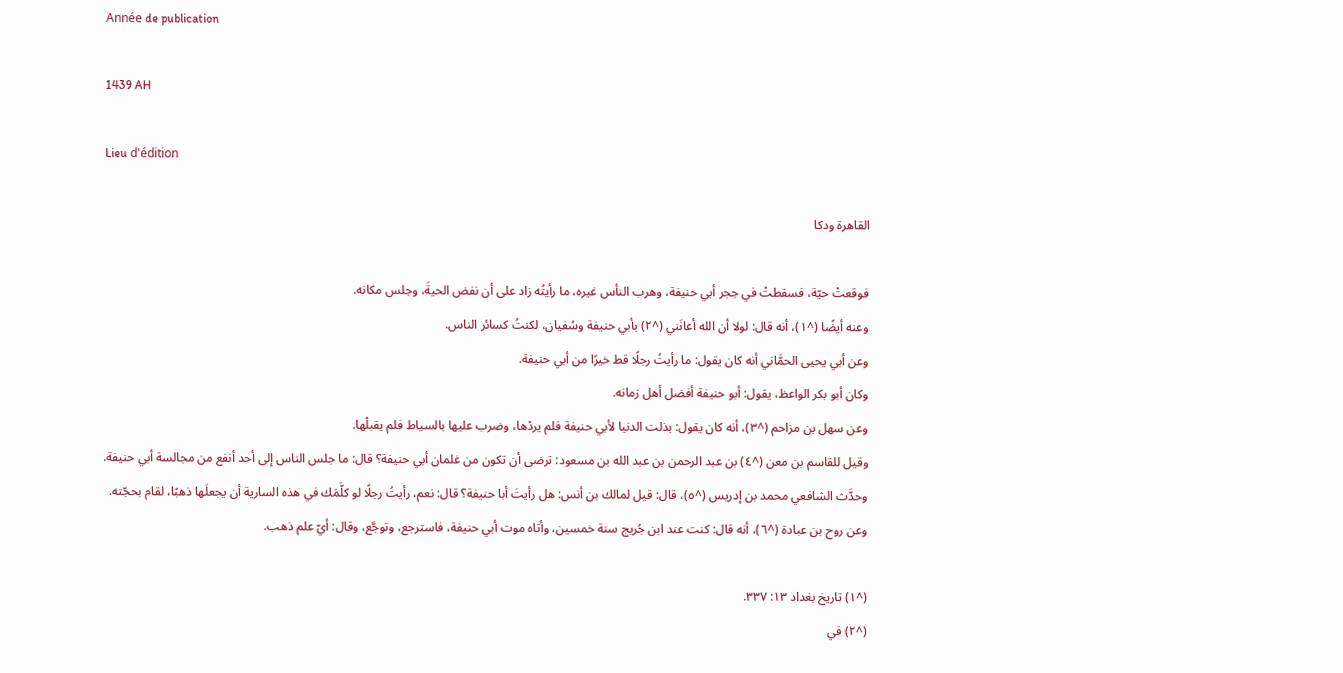Année de publication

1439 AH

Lieu d'édition

القاهرة ودكا

فوقعتْ حيّة، فسقطتْ في حِجر أبي حنيفة، وهرب النأس غيره، ما رأيتُه زاد على أن نفض الحيةَ، وجلس مكانه.
وعنه أيضًا (^١)، أنه قال: لولا أن الله أعانَني (^٢) بأبي حنيفة وسُفيان، لكنتُ كسائر الناس.
وعن أبي يحيى الحمَّاني أنه كان يقول: ما رأيتُ رجلًا قط خيرًا من أبي حنيفة.
وكان أبو بكر الواعظ، يقول: أبو حنيفة أفضل أهل زمانه.
وعن سهل بن مزاحم (^٣)، أنه كان يقول: بذلت الدنيا لأبي حنيفة فلم يردْها، وضرب عليها بالسياط فلم يقبلْها.
وقيل للقاسم بن معن (^٤) بن عبد الرحمن بن عبد الله بن مسعود: ترضى أن تكون من غلمان أبي حنيفة؟ قال: ما جلس الناس إلى أحد أنفع من مجالسة أبي حنيفة.
وحدَّث الشافعي محمد بن إدريس (^٥)، قال: قيل لمالك بن أنس: هل رأيتَ أبا حنيفة؟ قال: نعم، رأيتُ رجلًا لو كلَّمَك في هذه السارية أن يجعلَها ذهبًا، لقام بحجّته.
وعن روح بن عبادة (^٦)، أنه قال: كنت عند ابن جُريج سنة خمسين، وأتاه موت أبي حنيفة، فاسترجع، وتوجَّع، وقال: أيّ علم ذهب.

(^١) تاريخ بغداد ١٣: ٣٣٧.
(^٢) في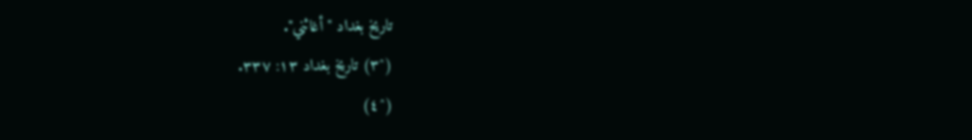تاريخ بغداد "أغاثني".
(^٣) تاريخ بغداد ١٣: ٣٣٧.
(^٤)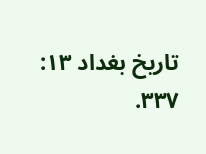تاريخ بغداد ١٣: ٣٣٧.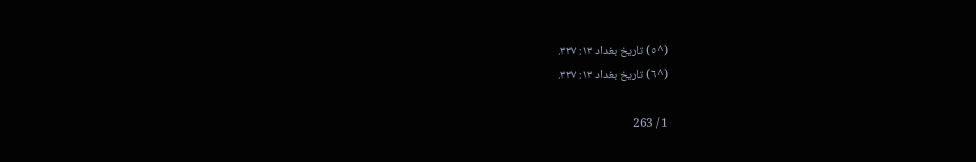(^٥) تاريخ بغداد ١٣: ٣٣٧.
(^٦) تاريخ بغداد ١٣: ٣٣٧.

1 / 263